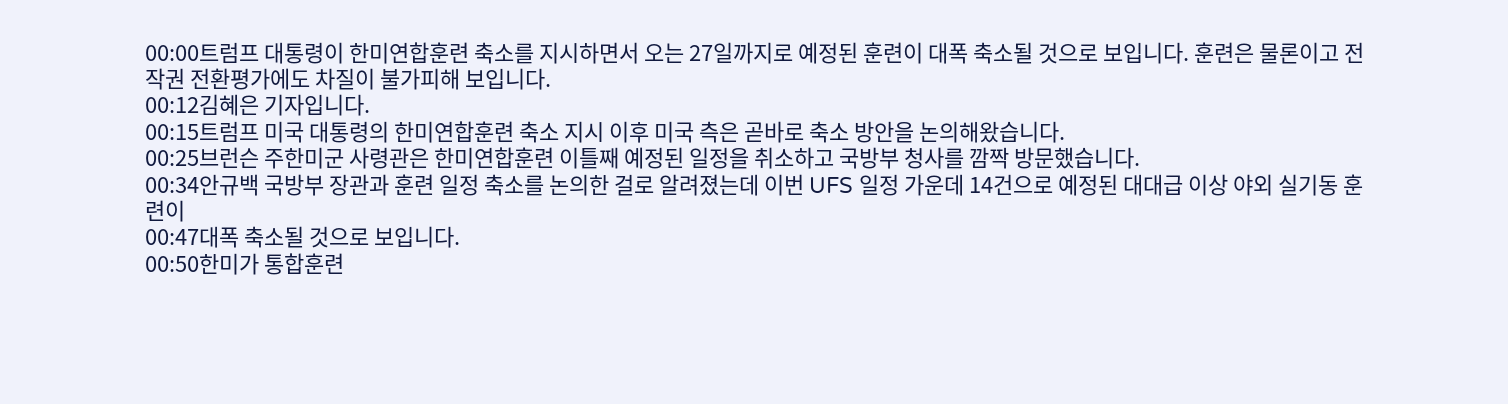00:00트럼프 대통령이 한미연합훈련 축소를 지시하면서 오는 27일까지로 예정된 훈련이 대폭 축소될 것으로 보입니다. 훈련은 물론이고 전작권 전환평가에도 차질이 불가피해 보입니다.
00:12김혜은 기자입니다.
00:15트럼프 미국 대통령의 한미연합훈련 축소 지시 이후 미국 측은 곧바로 축소 방안을 논의해왔습니다.
00:25브런슨 주한미군 사령관은 한미연합훈련 이틀째 예정된 일정을 취소하고 국방부 청사를 깜짝 방문했습니다.
00:34안규백 국방부 장관과 훈련 일정 축소를 논의한 걸로 알려졌는데 이번 UFS 일정 가운데 14건으로 예정된 대대급 이상 야외 실기동 훈련이
00:47대폭 축소될 것으로 보입니다.
00:50한미가 통합훈련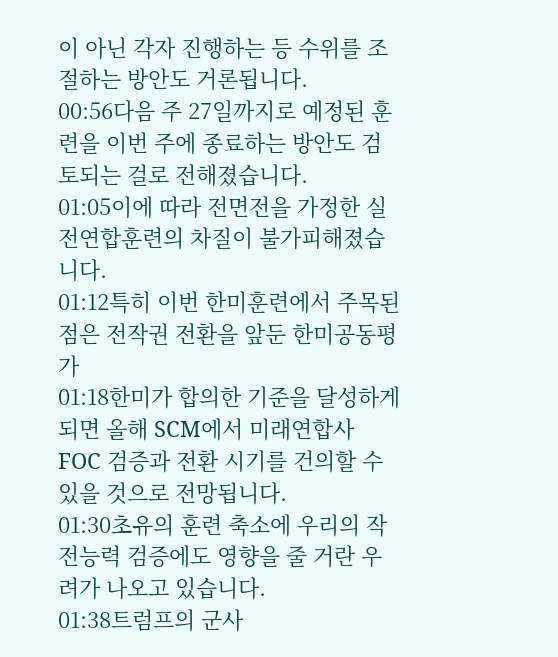이 아닌 각자 진행하는 등 수위를 조절하는 방안도 거론됩니다.
00:56다음 주 27일까지로 예정된 훈련을 이번 주에 종료하는 방안도 검토되는 걸로 전해졌습니다.
01:05이에 따라 전면전을 가정한 실전연합훈련의 차질이 불가피해졌습니다.
01:12특히 이번 한미훈련에서 주목된 점은 전작권 전환을 앞둔 한미공동평가
01:18한미가 합의한 기준을 달성하게 되면 올해 SCM에서 미래연합사 FOC 검증과 전환 시기를 건의할 수 있을 것으로 전망됩니다.
01:30초유의 훈련 축소에 우리의 작전능력 검증에도 영향을 줄 거란 우려가 나오고 있습니다.
01:38트럼프의 군사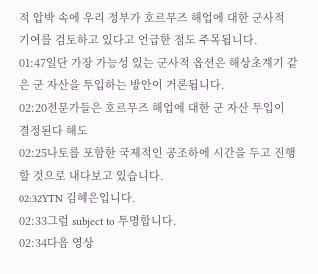적 압박 속에 우리 정부가 호르무즈 해업에 대한 군사적 기여를 검토하고 있다고 언급한 점도 주목됩니다.
01:47일단 가장 가능성 있는 군사적 옵션은 해상초계기 같은 군 자산을 투입하는 방안이 거론됩니다.
02:20전문가들은 호르무즈 해업에 대한 군 자산 투입이 결정된다 해도
02:25나토를 포함한 국제적인 공조하에 시간을 두고 진행할 것으로 내다보고 있습니다.
02:32YTN 김혜은입니다.
02:33그럼 subject to 투명합니다.
02:34다음 영상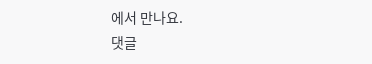에서 만나요.
댓글